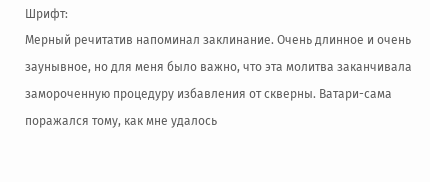Шрифт:
Мерный речитатив напоминал заклинание. Очень длинное и очень заунывное, но для меня было важно, что эта молитва заканчивала замороченную процедуру избавления от скверны. Ватари-сама поражался тому, как мне удалось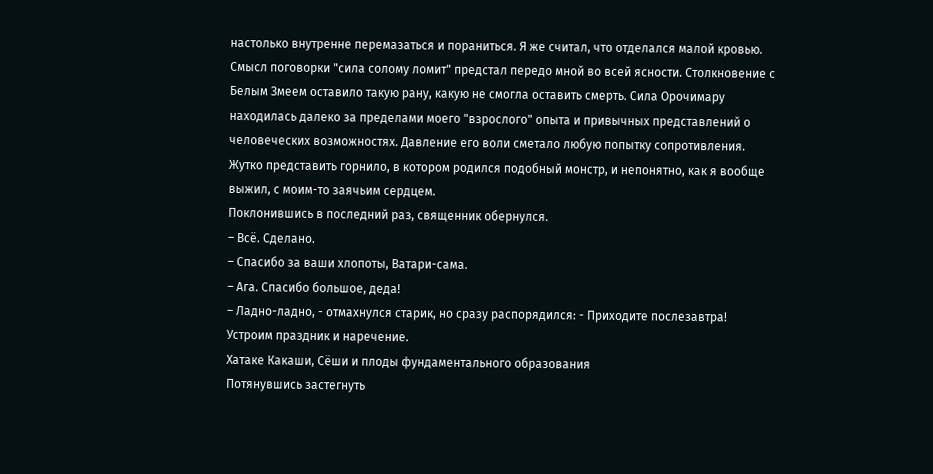настолько внутренне перемазаться и пораниться. Я же считал, что отделался малой кровью. Смысл поговорки "сила солому ломит" предстал передо мной во всей ясности. Столкновение с Белым Змеем оставило такую рану, какую не смогла оставить смерть. Сила Орочимару находилась далеко за пределами моего "взрослого" опыта и привычных представлений о человеческих возможностях. Давление его воли сметало любую попытку сопротивления.
Жутко представить горнило, в котором родился подобный монстр, и непонятно, как я вообще выжил, с моим-то заячьим сердцем.
Поклонившись в последний раз, священник обернулся.
– Всё. Сделано.
– Спасибо за ваши хлопоты, Ватари-сама.
– Ага. Спасибо большое, деда!
– Ладно-ладно, - отмахнулся старик, но сразу распорядился: - Приходите послезавтра! Устроим праздник и наречение.
Хатаке Какаши, Сёши и плоды фундаментального образования
Потянувшись застегнуть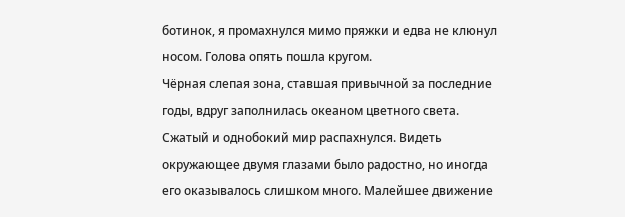ботинок, я промахнулся мимо пряжки и едва не клюнул носом. Голова опять пошла кругом.
Чёрная слепая зона, ставшая привычной за последние годы, вдруг заполнилась океаном цветного света. Сжатый и однобокий мир распахнулся. Видеть окружающее двумя глазами было радостно, но иногда его оказывалось слишком много. Малейшее движение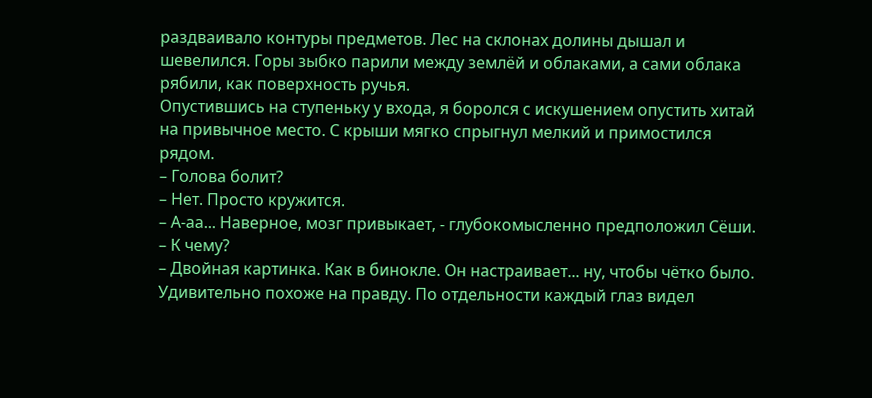раздваивало контуры предметов. Лес на склонах долины дышал и шевелился. Горы зыбко парили между землёй и облаками, а сами облака рябили, как поверхность ручья.
Опустившись на ступеньку у входа, я боролся с искушением опустить хитай на привычное место. С крыши мягко спрыгнул мелкий и примостился рядом.
– Голова болит?
– Нет. Просто кружится.
– А-аа... Наверное, мозг привыкает, - глубокомысленно предположил Сёши.
– К чему?
– Двойная картинка. Как в бинокле. Он настраивает... ну, чтобы чётко было.
Удивительно похоже на правду. По отдельности каждый глаз видел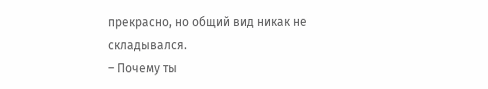прекрасно, но общий вид никак не складывался.
– Почему ты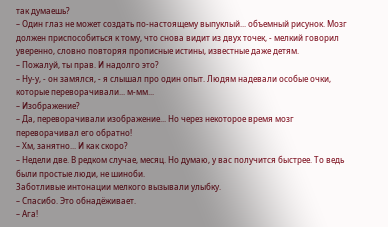так думаешь?
– Один глаз не может создать по-настоящему выпуклый... объемный рисунок. Мозг должен приспособиться к тому, что снова видит из двух точек, - мелкий говорил уверенно, словно повторяя прописные истины, известные даже детям.
– Пожалуй, ты прав. И надолго это?
– Ну-у, - он замялся, - я слышал про один опыт. Людям надевали особые очки, которые переворачивали... м-мм...
– Изображение?
– Да, переворачивали изображение... Но через некоторое время мозг переворачивал его обратно!
– Хм, занятно... И как скоро?
– Недели две. В редком случае, месяц. Но думаю, у вас получится быстрее. То ведь были простые люди, не шиноби.
Заботливые интонации мелкого вызывали улыбку.
– Спасибо. Это обнадёживает.
– Ага!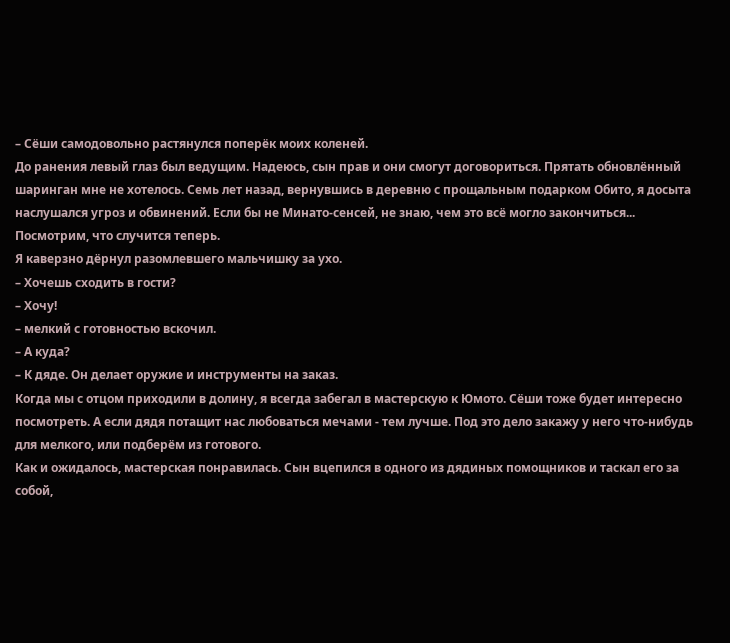– Сёши самодовольно растянулся поперёк моих коленей.
До ранения левый глаз был ведущим. Надеюсь, сын прав и они смогут договориться. Прятать обновлённый шаринган мне не хотелось. Семь лет назад, вернувшись в деревню с прощальным подарком Обито, я досыта наслушался угроз и обвинений. Если бы не Минато-сенсей, не знаю, чем это всё могло закончиться... Посмотрим, что случится теперь.
Я каверзно дёрнул разомлевшего мальчишку за ухо.
– Хочешь сходить в гости?
– Хочу!
– мелкий с готовностью вскочил.
– А куда?
– К дяде. Он делает оружие и инструменты на заказ.
Когда мы с отцом приходили в долину, я всегда забегал в мастерскую к Юмото. Сёши тоже будет интересно посмотреть. А если дядя потащит нас любоваться мечами - тем лучше. Под это дело закажу у него что-нибудь для мелкого, или подберём из готового.
Как и ожидалось, мастерская понравилась. Сын вцепился в одного из дядиных помощников и таскал его за собой,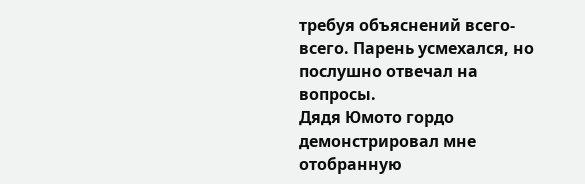требуя объяснений всего-всего. Парень усмехался, но послушно отвечал на вопросы.
Дядя Юмото гордо демонстрировал мне отобранную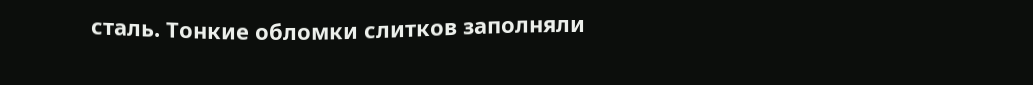сталь. Тонкие обломки слитков заполняли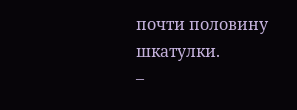почти половину шкатулки.
–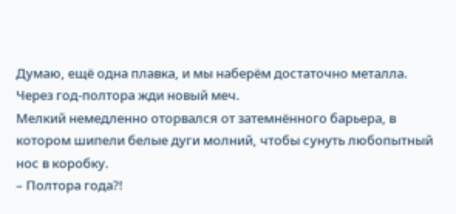Думаю, ещё одна плавка, и мы наберём достаточно металла. Через год-полтора жди новый меч.
Мелкий немедленно оторвался от затемнённого барьера, в котором шипели белые дуги молний, чтобы сунуть любопытный нос в коробку.
– Полтора года?!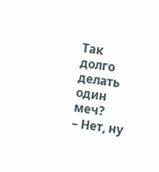Так долго делать один меч?
– Нет, ну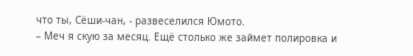что ты, Сёши-чан, - развеселился Юмото.
– Меч я скую за месяц. Ещё столько же займет полировка и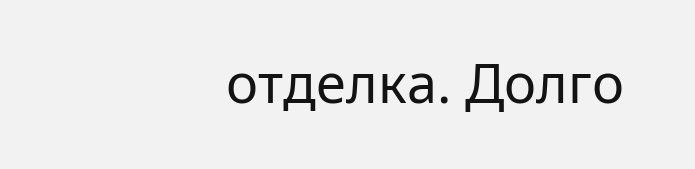отделка. Долго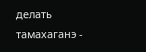делать тамахаганэ -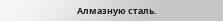Алмазную сталь.